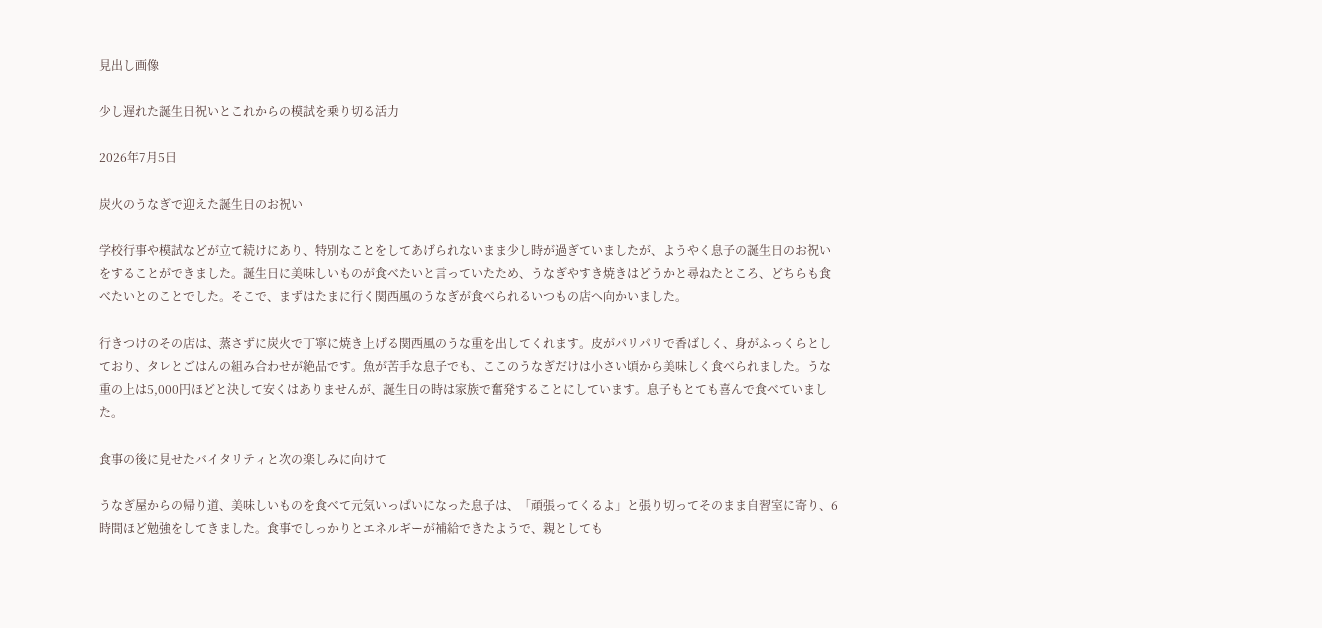見出し画像

少し遅れた誕生日祝いとこれからの模試を乗り切る活力

2026年7月5日

炭火のうなぎで迎えた誕生日のお祝い

学校行事や模試などが立て続けにあり、特別なことをしてあげられないまま少し時が過ぎていましたが、ようやく息子の誕生日のお祝いをすることができました。誕生日に美味しいものが食べたいと言っていたため、うなぎやすき焼きはどうかと尋ねたところ、どちらも食べたいとのことでした。そこで、まずはたまに行く関西風のうなぎが食べられるいつもの店へ向かいました。

行きつけのその店は、蒸さずに炭火で丁寧に焼き上げる関西風のうな重を出してくれます。皮がパリパリで香ばしく、身がふっくらとしており、タレとごはんの組み合わせが絶品です。魚が苦手な息子でも、ここのうなぎだけは小さい頃から美味しく食べられました。うな重の上は5,000円ほどと決して安くはありませんが、誕生日の時は家族で奮発することにしています。息子もとても喜んで食べていました。

食事の後に見せたバイタリティと次の楽しみに向けて

うなぎ屋からの帰り道、美味しいものを食べて元気いっぱいになった息子は、「頑張ってくるよ」と張り切ってそのまま自習室に寄り、6時間ほど勉強をしてきました。食事でしっかりとエネルギーが補給できたようで、親としても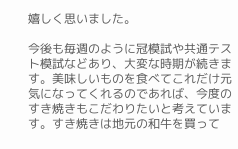嬉しく思いました。

今後も毎週のように冠模試や共通テスト模試などあり、大変な時期が続きます。美味しいものを食べてこれだけ元気になってくれるのであれば、今度のすき焼きもこだわりたいと考えています。すき焼きは地元の和牛を買って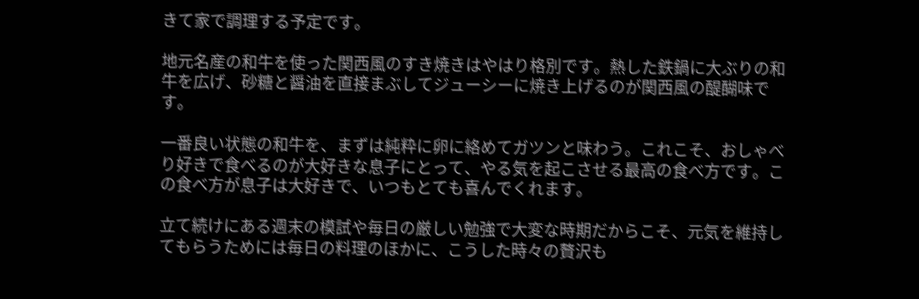きて家で調理する予定です。

地元名産の和牛を使った関西風のすき焼きはやはり格別です。熱した鉄鍋に大ぶりの和牛を広げ、砂糖と醤油を直接まぶしてジューシーに焼き上げるのが関西風の醍醐味です。

一番良い状態の和牛を、まずは純粋に卵に絡めてガツンと味わう。これこそ、おしゃべり好きで食べるのが大好きな息子にとって、やる気を起こさせる最高の食べ方です。この食べ方が息子は大好きで、いつもとても喜んでくれます。

立て続けにある週末の模試や毎日の厳しい勉強で大変な時期だからこそ、元気を維持してもらうためには毎日の料理のほかに、こうした時々の贅沢も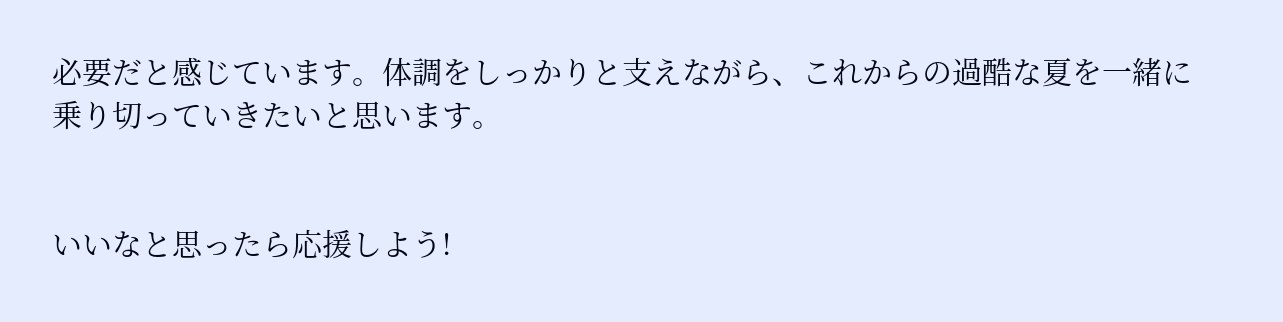必要だと感じています。体調をしっかりと支えながら、これからの過酷な夏を一緒に乗り切っていきたいと思います。


いいなと思ったら応援しよう!